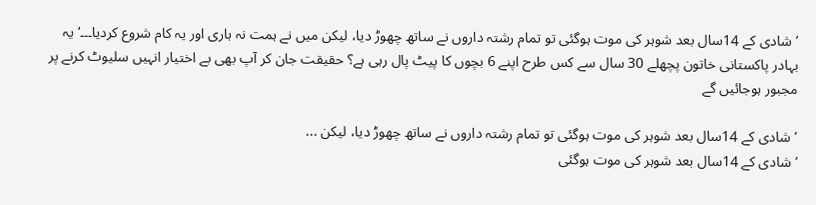’شادی کے 14سال بعد شوہر کی موت ہوگئی تو تمام رشتہ داروں نے ساتھ چھوڑ دیا، لیکن میں نے ہمت نہ ہاری اور یہ کام شروع کردیا۔۔۔‘ یہ بہادر پاکستانی خاتون پچھلے 30 سال سے کس طرح اپنے 6 بچوں کا پیٹ پال رہی ہے؟ حقیقت جان کر آپ بھی بے اختیار انہیں سلیوٹ کرنے پر مجبور ہوجائیں گے

’شادی کے 14سال بعد شوہر کی موت ہوگئی تو تمام رشتہ داروں نے ساتھ چھوڑ دیا، لیکن ...
’شادی کے 14سال بعد شوہر کی موت ہوگئی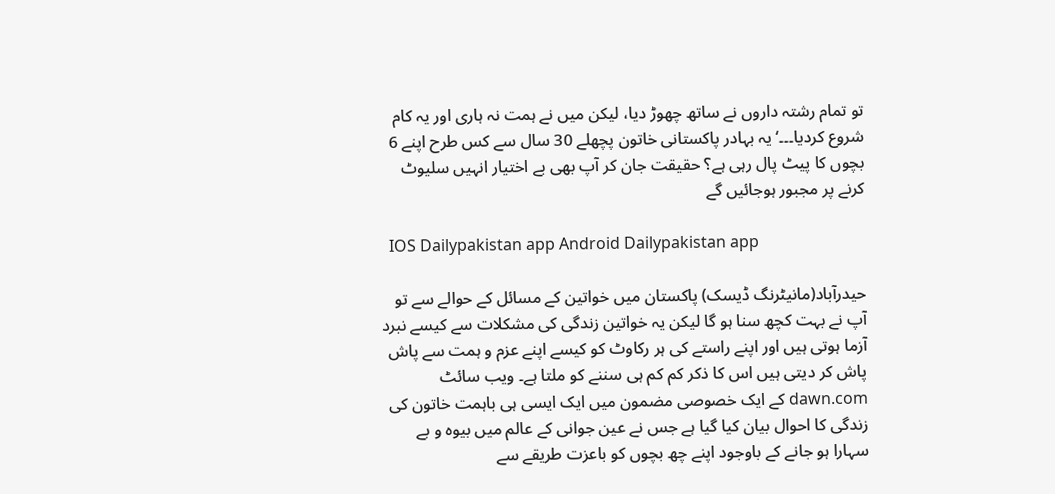تو تمام رشتہ داروں نے ساتھ چھوڑ دیا، لیکن میں نے ہمت نہ ہاری اور یہ کام شروع کردیا۔۔۔‘ یہ بہادر پاکستانی خاتون پچھلے 30 سال سے کس طرح اپنے 6 بچوں کا پیٹ پال رہی ہے؟ حقیقت جان کر آپ بھی بے اختیار انہیں سلیوٹ کرنے پر مجبور ہوجائیں گے

  IOS Dailypakistan app Android Dailypakistan app

حیدرآباد(مانیٹرنگ ڈیسک) پاکستان میں خواتین کے مسائل کے حوالے سے تو آپ نے بہت کچھ سنا ہو گا لیکن یہ خواتین زندگی کی مشکلات سے کیسے نبرد آزما ہوتی ہیں اور اپنے راستے کی ہر رکاوٹ کو کیسے اپنے عزم و ہمت سے پاش پاش کر دیتی ہیں اس کا ذکر کم کم ہی سننے کو ملتا ہے۔ ویب سائٹ dawn.com کے ایک خصوصی مضمون میں ایک ایسی ہی باہمت خاتون کی زندگی کا احوال بیان کیا گیا ہے جس نے عین جوانی کے عالم میں بیوہ و بے سہارا ہو جانے کے باوجود اپنے چھ بچوں کو باعزت طریقے سے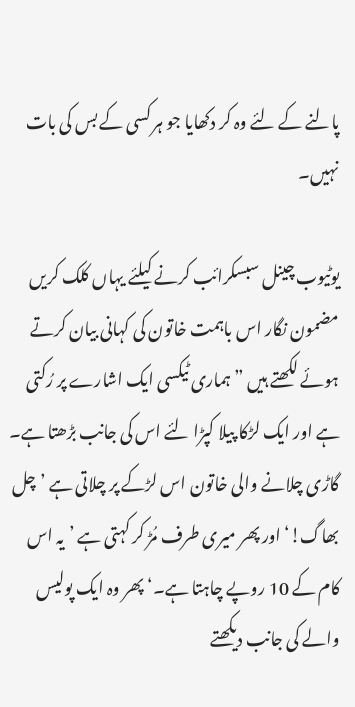پالنے کے لئے وہ کر دکھایا جو ہر کسی کے بس کی بات نہیں۔

یوٹیوب چینل سبسکرائب کرنے کیلئے یہاں کلک کریں
مضمون نگار اس باہمت خاتون کی کہانی بیان کرتے ہوئے لکھتے ہیں ” ہماری ٹیکسی ایک اشارے پر رُکتی ہے اور ایک لڑکا پیلا کپڑا لئے اس کی جانب بڑھتا ہے۔ گاڑی چلانے والی خاتون اس لڑکے پر چلاتی ہے ’چل بھاگ!‘ اور پھر میری طرف مُڑ کر کہتی ہے ’یہ اس کام کے 10 روپے چاہتا ہے۔‘ پھر وہ ایک پولیس والے کی جانب دیکھتے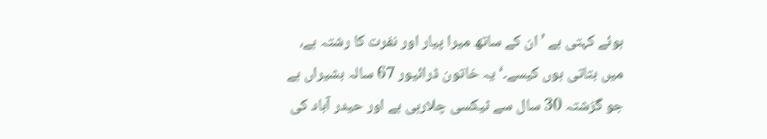ہوئے کہتی ہے ’ان کے ساتھ میرا پیار اور نفرت کا رشتہ ہے، میں بتاتی ہوں کیسے۔‘ یہ خاتون ڈرائیور 67 سالہ بشیراں ہے جو گزشتہ 30 سال سے ٹیکسی چلارہی ہے اور حیدر آباد کی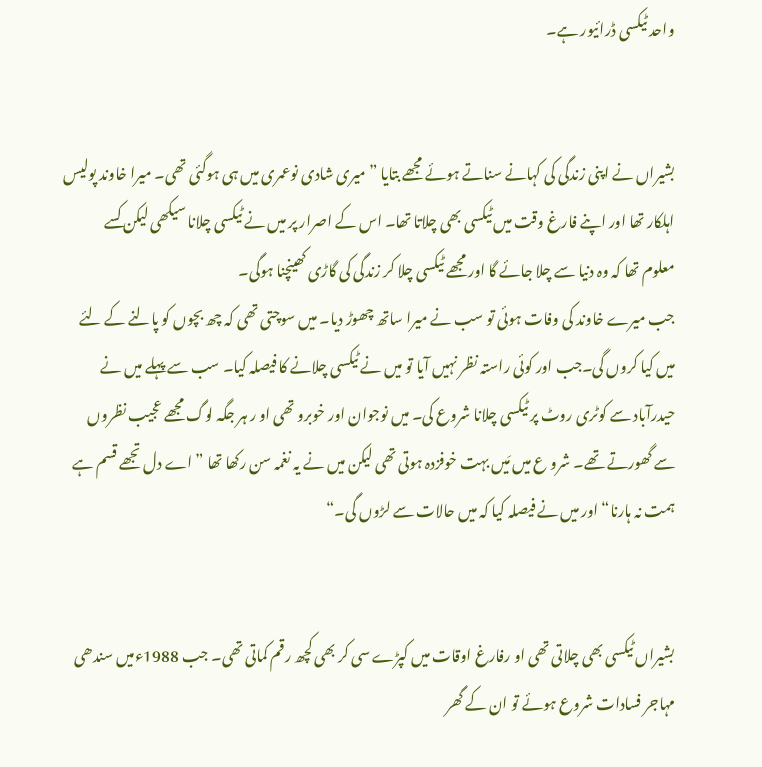واحد ٹیکسی ڈرائیور ہے۔


بشیراں نے اپنی زندگی کی کہانے سناتے ہوئے مجھے بتایا ”میری شادی نوعمری میں ہی ہوگئی تھی۔ میرا خاوند پولیس اہلکار تھا اور اپنے فارغ وقت میں ٹیکسی بھی چلاتا تھا۔ اس کے اصرار پر میں نے ٹیکسی چلانا سیکھی لیکن کسے معلوم تھا کہ وہ دنیا سے چلا جائے گا اور مجھے ٹیکسی چلا کر زندگی کی گاڑی کھینچنا ہوگی۔
جب میرے خاوند کی وفات ہوئی تو سب نے میرا ساتھ چھوڑ دیا۔ میں سوچتی تھی کہ چھ بچوں کو پالنے کے لئے میں کیا کروں گی۔جب اور کوئی راستہ نظر نہیں آیا تو میں نے ٹیکسی چلانے کا فیصلہ کیا۔ سب سے پہلے میں نے حیدرآباد سے کوٹری روٹ پر ٹیکسی چلانا شروع کی۔ میں نوجوان اور خوبرو تھی او ر ہر جگہ لوگ مجھے عجیب نظروں سے گھورتے تھے۔ شرو ع میں مَیں بہت خوفزدہ ہوتی تھی لیکن میں نے یہ نغمہ سن رکھا تھا ”اے دل تجھے قسم ہے ہمت نہ ہارنا“ اور میں نے فیصلہ کیا کہ میں حالات سے لڑوں گی۔“


بشیراں ٹیکسی بھی چلاتی تھی او رفارغ اوقات میں کپڑے سی کر بھی کچھ رقم کماتی تھی۔ جب 1988ءمیں سندھی مہاجر فسادات شروع ہوئے تو ان کے گھر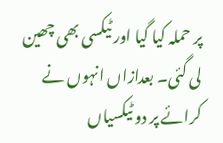پر حملہ کیا گیا اور ٹیکسی بھی چھین لی گئی۔ بعدازاں انہوں نے کرائے پر دو ٹیکسیاں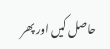حاصل کیں اور پھر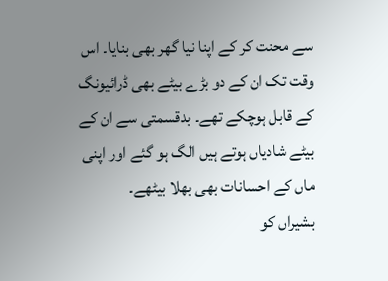سے محنت کر کے اپنا نیا گھر بھی بنایا۔ اس وقت تک ان کے دو بڑے بیٹے بھی ڈرائیونگ کے قابل ہوچکے تھے۔ بدقسمتی سے ان کے بیٹے شادیاں ہوتے ہیں الگ ہو گئے اور اپنی ماں کے احسانات بھی بھلا بیٹھے۔
بشیراں کو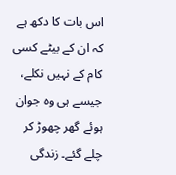اس بات کا دکھ ہے کہ ان کے بیٹے کسی کام کے نہیں نکلے، جیسے ہی وہ جوان ہوئے گھر چھوڑ کر چلے گئے۔ زندگی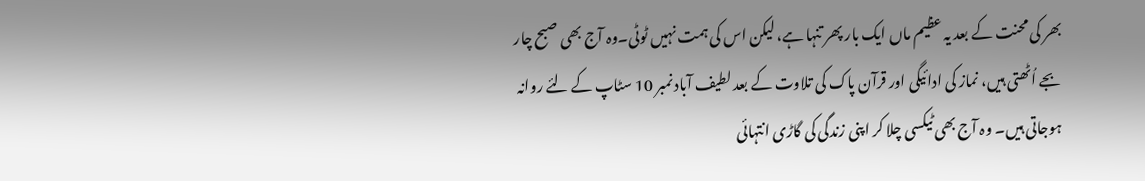بھر کی محنت کے بعد یہ عظیم ماں ایک بار پھر تنہا ہے، لیکن اس کی ہمت نہیں ٹوٹی۔وہ آج بھی صبح چار بجے اُٹھتی ہیں، نماز کی ادائیگی اور قرآن پاک کی تلاوت کے بعد لطیف آباد نمبر 10 سٹاپ کے لئے روانہ ہوجاتی ہیں۔ وہ آج بھی ٹیکسی چلا کر اپنی زندگی کی گاڑی انتہائی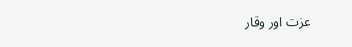عزت اور وقار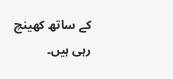کے ساتھ کھینچ رہی ہیں۔